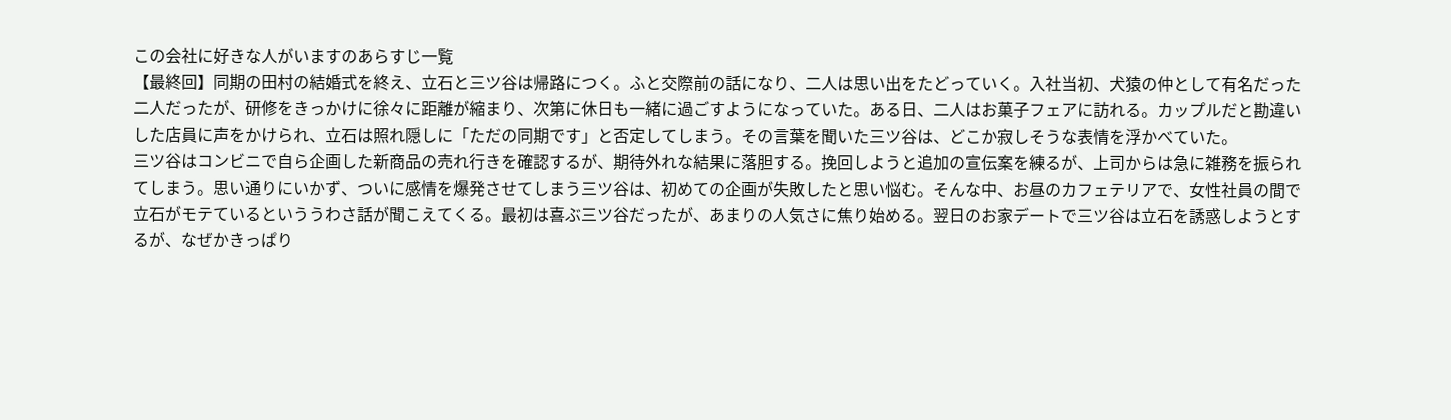この会社に好きな人がいますのあらすじ一覧
【最終回】同期の田村の結婚式を終え、立石と三ツ谷は帰路につく。ふと交際前の話になり、二人は思い出をたどっていく。入社当初、犬猿の仲として有名だった二人だったが、研修をきっかけに徐々に距離が縮まり、次第に休日も一緒に過ごすようになっていた。ある日、二人はお菓子フェアに訪れる。カップルだと勘違いした店員に声をかけられ、立石は照れ隠しに「ただの同期です」と否定してしまう。その言葉を聞いた三ツ谷は、どこか寂しそうな表情を浮かべていた。
三ツ谷はコンビニで自ら企画した新商品の売れ行きを確認するが、期待外れな結果に落胆する。挽回しようと追加の宣伝案を練るが、上司からは急に雑務を振られてしまう。思い通りにいかず、ついに感情を爆発させてしまう三ツ谷は、初めての企画が失敗したと思い悩む。そんな中、お昼のカフェテリアで、女性社員の間で立石がモテているといううわさ話が聞こえてくる。最初は喜ぶ三ツ谷だったが、あまりの人気さに焦り始める。翌日のお家デートで三ツ谷は立石を誘惑しようとするが、なぜかきっぱり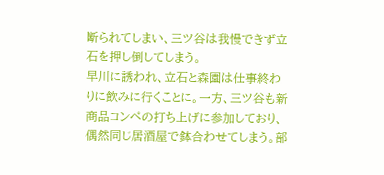断られてしまい、三ツ谷は我慢できず立石を押し倒してしまう。
早川に誘われ、立石と森園は仕事終わりに飲みに行くことに。一方、三ツ谷も新商品コンペの打ち上げに参加しており、偶然同じ居酒屋で鉢合わせてしまう。部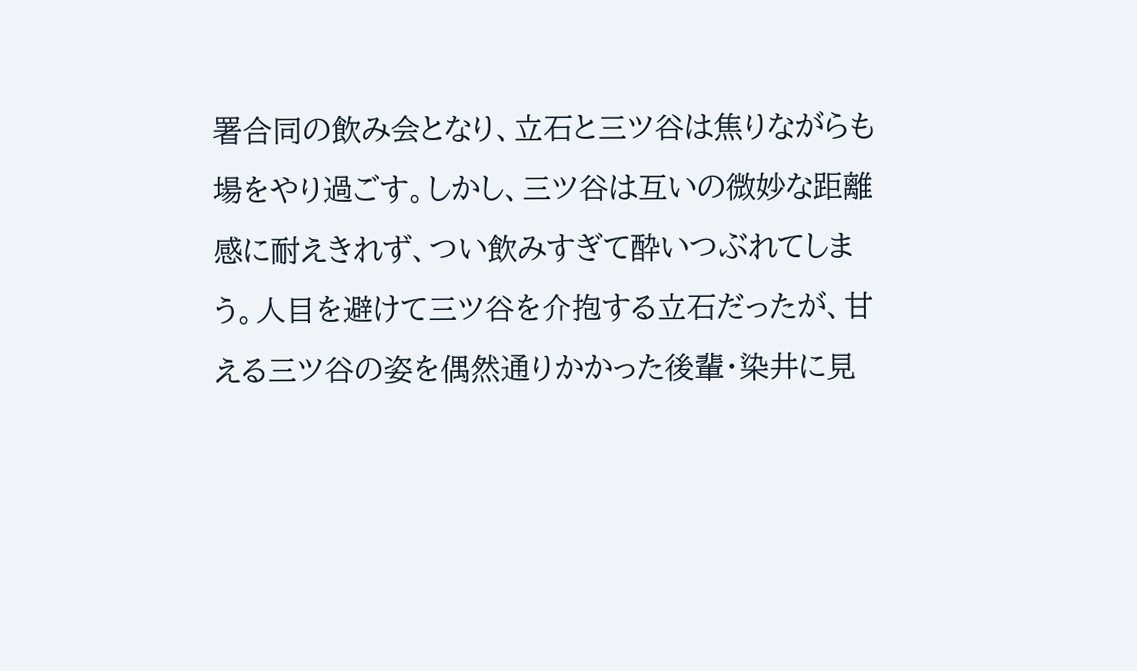署合同の飲み会となり、立石と三ツ谷は焦りながらも場をやり過ごす。しかし、三ツ谷は互いの微妙な距離感に耐えきれず、つい飲みすぎて酔いつぶれてしまう。人目を避けて三ツ谷を介抱する立石だったが、甘える三ツ谷の姿を偶然通りかかった後輩・染井に見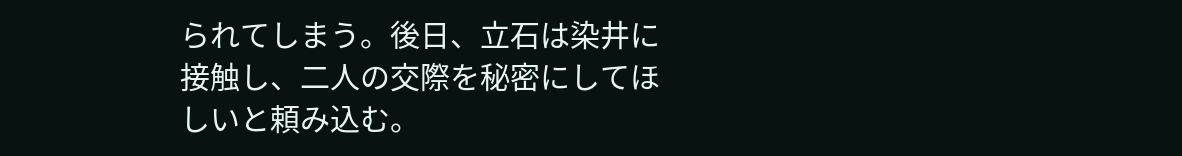られてしまう。後日、立石は染井に接触し、二人の交際を秘密にしてほしいと頼み込む。